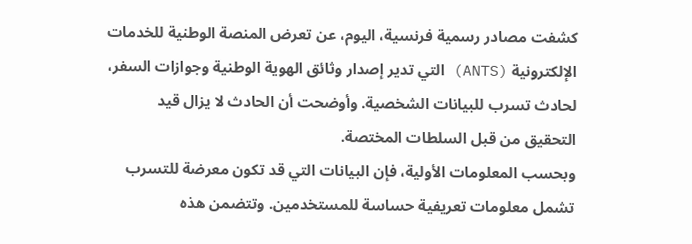كشفت مصادر رسمية فرنسية، اليوم، عن تعرض المنصة الوطنية للخدمات الإلكترونية (ANTS) التي تدير إصدار وثائق الهوية الوطنية وجوازات السفر، لحادث تسرب للبيانات الشخصية. وأوضحت أن الحادث لا يزال قيد التحقيق من قبل السلطات المختصة.
وبحسب المعلومات الأولية، فإن البيانات التي قد تكون معرضة للتسرب تشمل معلومات تعريفية حساسة للمستخدمين. وتتضمن هذه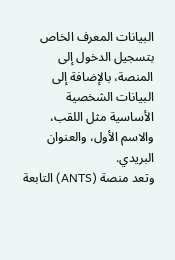البيانات المعرف الخاص بتسجيل الدخول إلى المنصة، بالإضافة إلى البيانات الشخصية الأساسية مثل اللقب، والاسم الأول، والعنوان البريدي.
وتعد منصة (ANTS) التابعة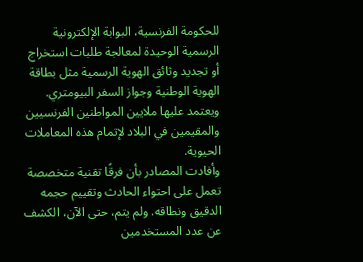للحكومة الفرنسية، البوابة الإلكترونية الرسمية الوحيدة لمعالجة طلبات استخراج أو تجديد وثائق الهوية الرسمية مثل بطاقة الهوية الوطنية وجواز السفر البيومتري. ويعتمد عليها ملايين المواطنين الفرنسيين والمقيمين في البلاد لإتمام هذه المعاملات الحيوية.
وأفادت المصادر بأن فرقًا تقنية متخصصة تعمل على احتواء الحادث وتقييم حجمه الدقيق ونطاقه. ولم يتم، حتى الآن، الكشف عن عدد المستخدمين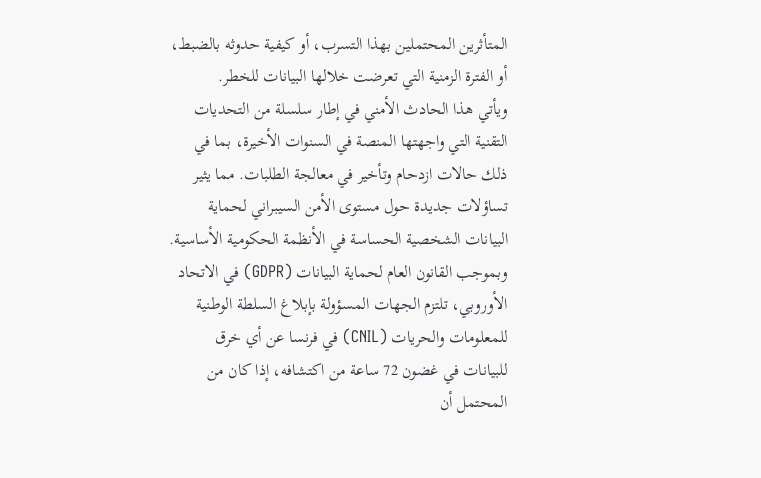المتأثرين المحتملين بهذا التسرب، أو كيفية حدوثه بالضبط، أو الفترة الزمنية التي تعرضت خلالها البيانات للخطر.
ويأتي هذا الحادث الأمني في إطار سلسلة من التحديات التقنية التي واجهتها المنصة في السنوات الأخيرة، بما في ذلك حالات ازدحام وتأخير في معالجة الطلبات. مما يثير تساؤلات جديدة حول مستوى الأمن السيبراني لحماية البيانات الشخصية الحساسة في الأنظمة الحكومية الأساسية.
وبموجب القانون العام لحماية البيانات (GDPR) في الاتحاد الأوروبي، تلتزم الجهات المسؤولة بإبلاغ السلطة الوطنية للمعلومات والحريات (CNIL) في فرنسا عن أي خرق للبيانات في غضون 72 ساعة من اكتشافه، إذا كان من المحتمل أن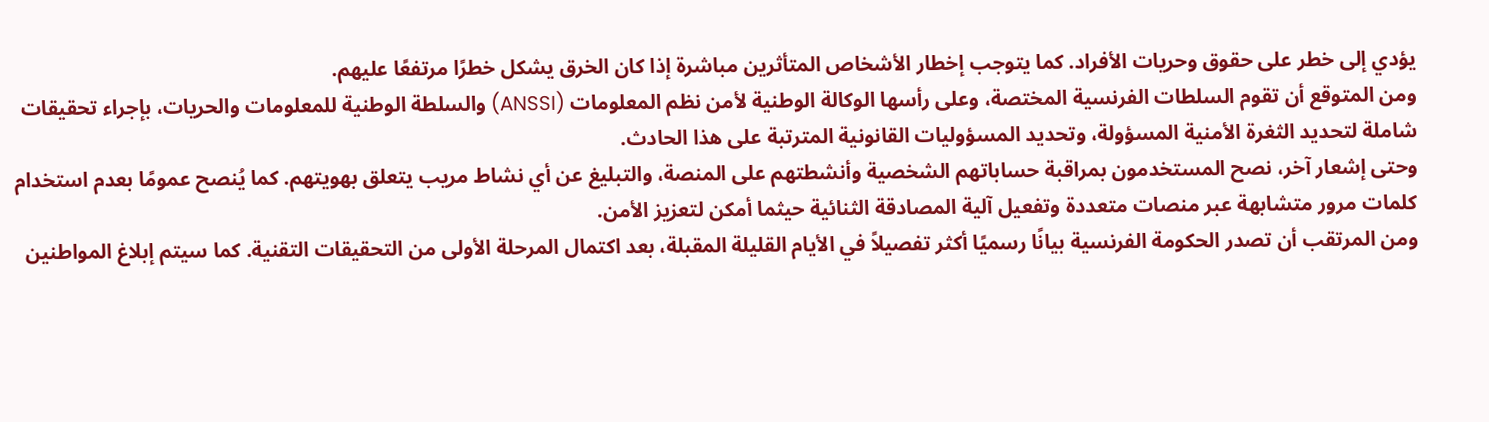يؤدي إلى خطر على حقوق وحريات الأفراد. كما يتوجب إخطار الأشخاص المتأثرين مباشرة إذا كان الخرق يشكل خطرًا مرتفعًا عليهم.
ومن المتوقع أن تقوم السلطات الفرنسية المختصة، وعلى رأسها الوكالة الوطنية لأمن نظم المعلومات (ANSSI) والسلطة الوطنية للمعلومات والحريات، بإجراء تحقيقات شاملة لتحديد الثغرة الأمنية المسؤولة، وتحديد المسؤوليات القانونية المترتبة على هذا الحادث.
وحتى إشعار آخر، نصح المستخدمون بمراقبة حساباتهم الشخصية وأنشطتهم على المنصة، والتبليغ عن أي نشاط مريب يتعلق بهويتهم. كما يُنصح عمومًا بعدم استخدام كلمات مرور متشابهة عبر منصات متعددة وتفعيل آلية المصادقة الثنائية حيثما أمكن لتعزيز الأمن.
ومن المرتقب أن تصدر الحكومة الفرنسية بيانًا رسميًا أكثر تفصيلاً في الأيام القليلة المقبلة، بعد اكتمال المرحلة الأولى من التحقيقات التقنية. كما سيتم إبلاغ المواطنين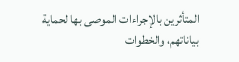المتأثرين بالإجراءات الموصى بها لحماية بياناتهم، والخطوات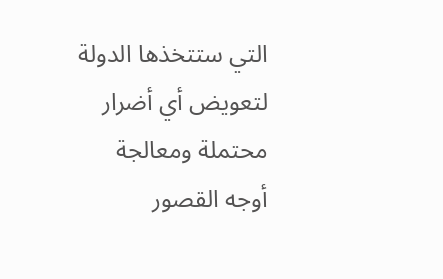التي ستتخذها الدولة لتعويض أي أضرار محتملة ومعالجة أوجه القصور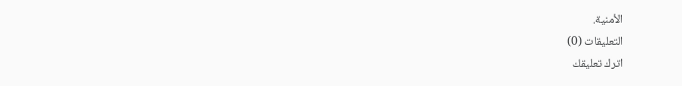الأمنية.
التعليقات (0)
اترك تعليقك